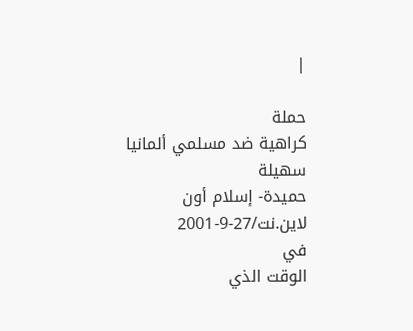|

حملة
كراهية ضد مسلمي ألمانيا
سهيلة
حميدة- إسلام أون لاين.نت/27-9-2001
في
الوقت الذي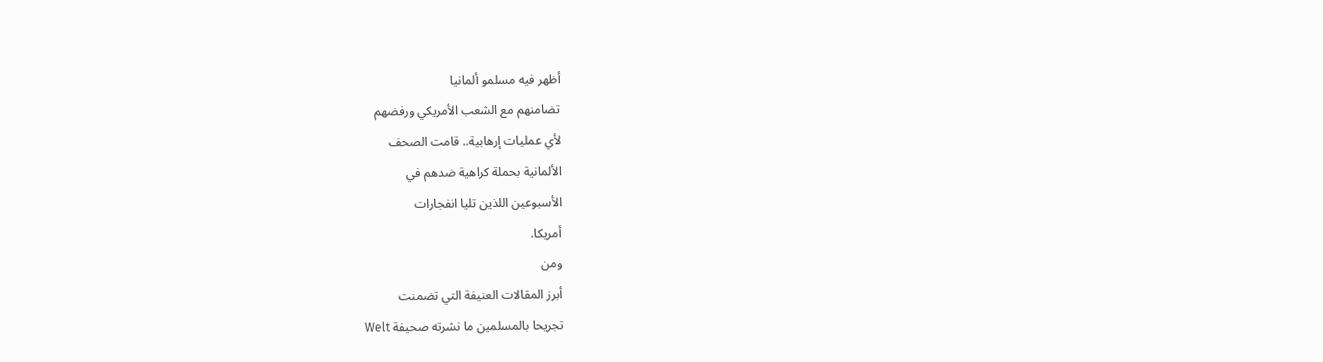أظهر فيه مسلمو ألمانيا
تضامنهم مع الشعب الأمريكي ورفضهم
لأي عمليات إرهابية.. قامت الصحف
الألمانية بحملة كراهية ضدهم في
الأسبوعين اللذين تليا انفجارات
أمريكا.
ومن
أبرز المقالات العنيفة التي تضمنت
تجريحا بالمسلمين ما نشرته صحيفة Welt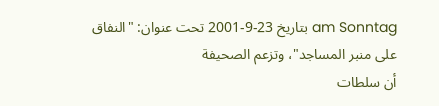am Sonntag بتاريخ 23-9-2001 تحت عنوان: "النفاق
على منبر المساجد"، وتزعم الصحيفة
أن سلطات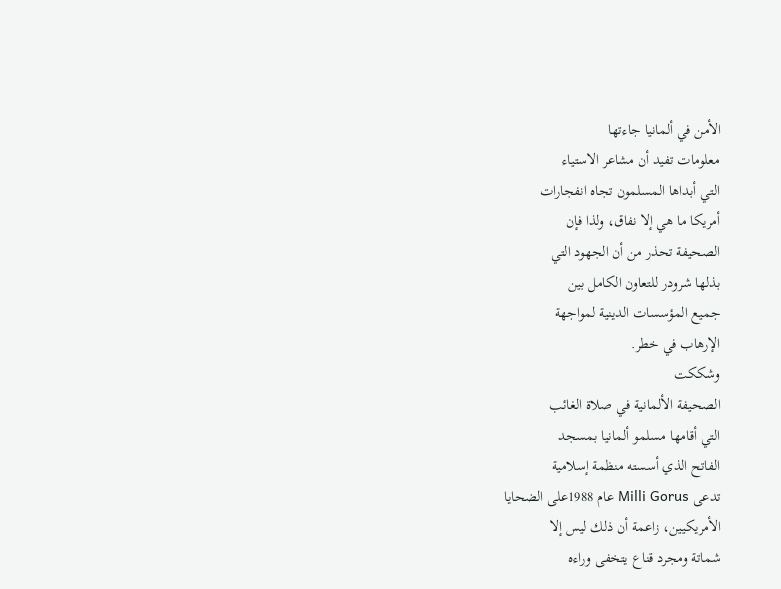الأمن في ألمانيا جاءتها
معلومات تفيد أن مشاعر الاستياء
التي أبداها المسلمون تجاه انفجارات
أمريكا ما هي إلا نفاق، ولذا فإن
الصحيفة تحذر من أن الجهود التي
بذلها شرودر للتعاون الكامل بين
جميع المؤسسات الدينية لمواجهة
الإرهاب في خطر.
وشككت
الصحيفة الألمانية في صلاة الغائب
التي أقامها مسلمو ألمانيا بمسجد
الفاتح الذي أسسته منظمة إسلامية
تدعى Milli Gorus عام 1988على الضحايا
الأمريكيين، زاعمة أن ذلك ليس إلا
شماتة ومجرد قناع يتخفى وراءه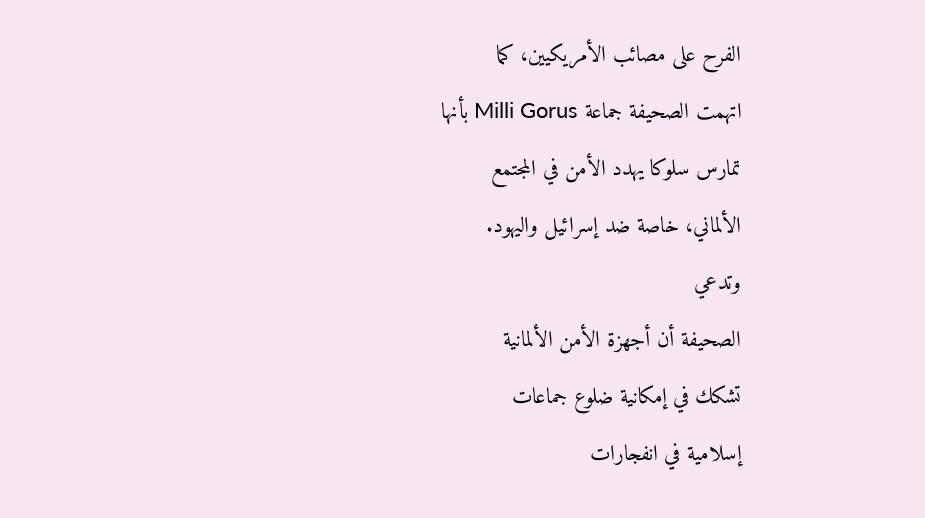الفرح على مصائب الأمريكيين، كما
اتهمت الصحيفة جماعة Milli Gorus بأنها
تمارس سلوكا يهدد الأمن في المجتمع
الألماني، خاصة ضد إسرائيل واليهود.
وتدعي
الصحيفة أن أجهزة الأمن الألمانية
تشكك في إمكانية ضلوع جماعات
إسلامية في انفجارات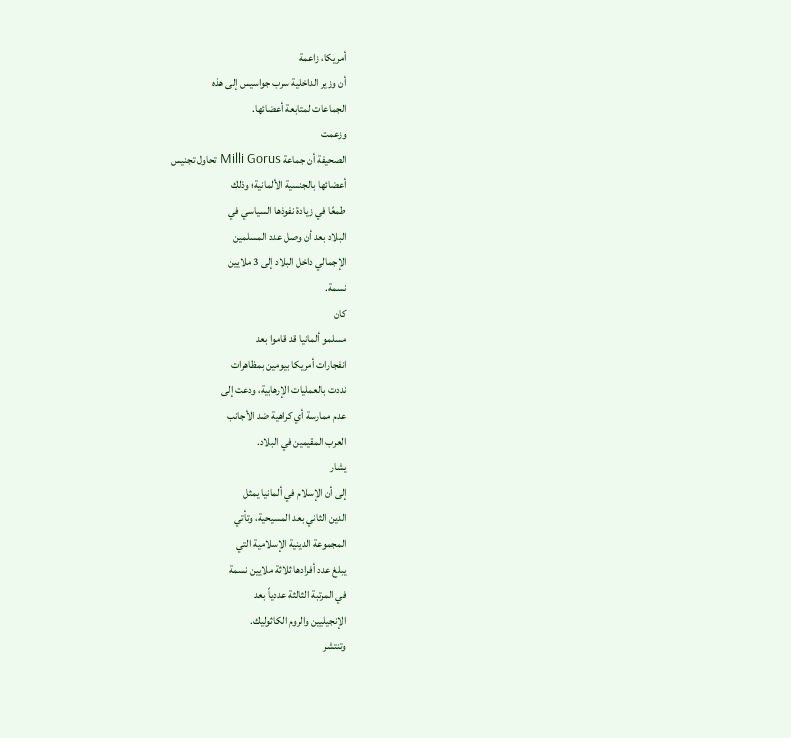أمريكا، زاعمة
أن وزير الداخلية سرب جواسيس إلى هذه
الجماعات لمتابعة أعضائها.
وزعمت
الصحيفة أن جماعة Milli Gorus تحاول تجنيس
أعضائها بالجنسية الألمانية؛ وذلك
طمعًا في زيادة نفوذها السياسي في
البلاد بعد أن وصل عدد المسلمين
الإجمالي داخل البلاد إلى 3 ملايين
نسمة.
كان
مسلمو ألمانيا قد قاموا بعد
انفجارات أمريكا بيومين بمظاهرات
نددت بالعمليات الإرهابية، ودعت إلى
عدم ممارسة أي كراهية ضد الأجانب
العرب المقيمين في البلاد.
يشار
إلى أن الإسلام في ألمانيا يمثل
الدين الثاني بعد المسيحية، وتأتي
المجموعة الدينية الإسلامية التي
يبلغ عدد أفرادها ثلاثة ملايين نسمة
في المرتبة الثالثة عددياً بعد
الإنجيليين والروم الكاثوليك.
وتنتشر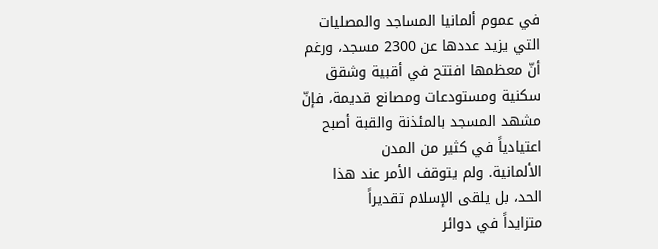في عموم ألمانيا المساجد والمصليات
التي يزيد عددها عن 2300 مسجد، ورغم
أنّ معظمها افتتح في أقبية وشقق
سكنية ومستودعات ومصانع قديمة، فإنّ
مشهد المسجد بالمئذنة والقبة أصبح
اعتيادياً في كثير من المدن
الألمانية. ولم يتوقف الأمر عند هذا
الحد، بل يلقى الإسلام تقديراً
متزايداً في دوائر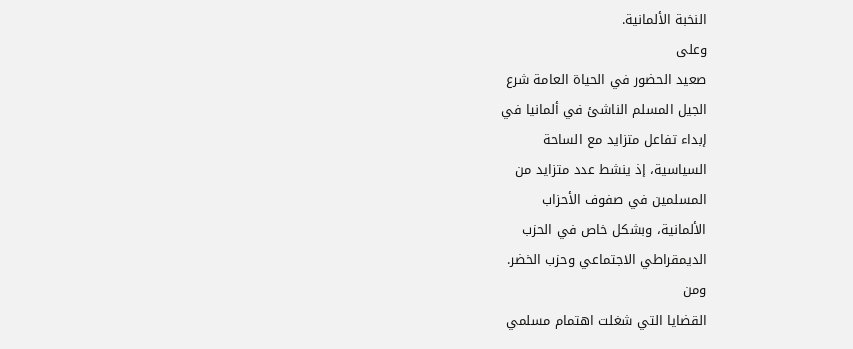النخبة الألمانية.
وعلى
صعيد الحضور في الحياة العامة شرع
الجيل المسلم الناشئ في ألمانيا في
إبداء تفاعل متزايد مع الساحة
السياسية، إذ ينشط عدد متزايد من
المسلمين في صفوف الأحزاب
الألمانية، وبشكل خاص في الحزب
الديمقراطي الاجتماعي وحزب الخضر.
ومن
القضايا التي شغلت اهتمام مسلمي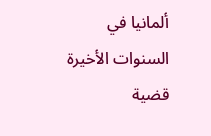ألمانيا في السنوات الأخيرة قضية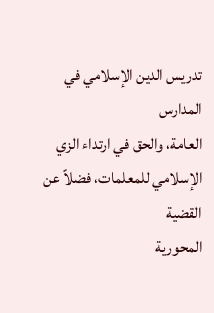تدريس الدين الإسلامي في المدارس
العامة، والحق في ارتداء الزي
الإسلامي للمعلمات، فضلاً عن القضية
المحورية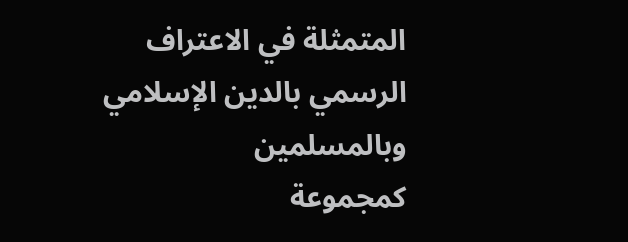المتمثلة في الاعتراف
الرسمي بالدين الإسلامي وبالمسلمين
كمجموعة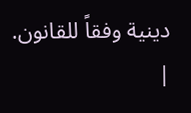دينية وفقاً للقانون.
|